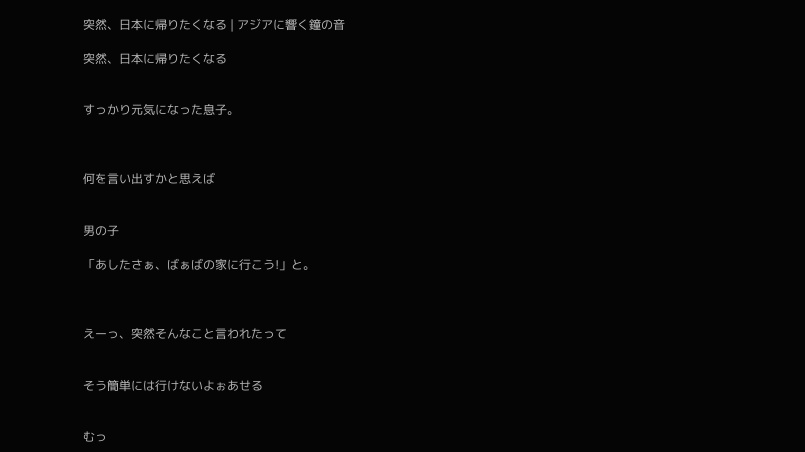突然、日本に帰りたくなる | アジアに響く鐘の音

突然、日本に帰りたくなる


すっかり元気になった息子。



何を言い出すかと思えば


男の子

「あしたさぁ、ばぁばの家に行こう!」と。



えーっ、突然そんなこと言われたって


そう簡単には行けないよぉあせる


むっ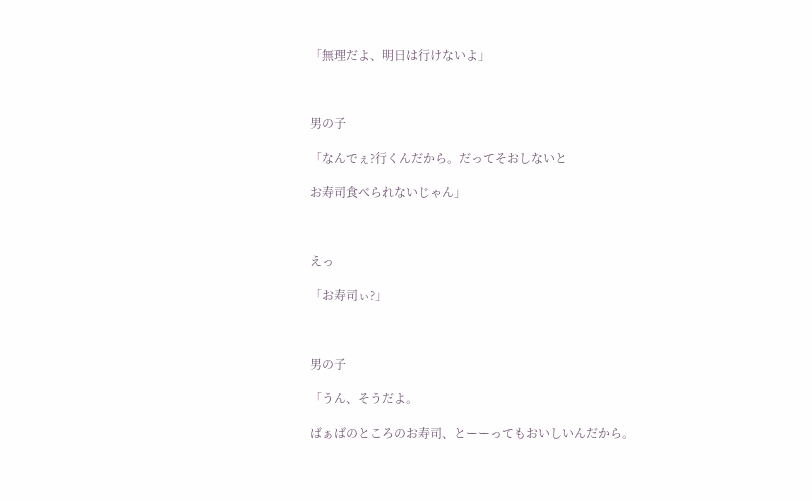「無理だよ、明日は行けないよ」



男の子

「なんでぇ?行くんだから。だってそおしないと

お寿司食べられないじゃん」



えっ

「お寿司ぃ?」



男の子

「うん、そうだよ。

ばぁばのところのお寿司、とーーってもおいしいんだから。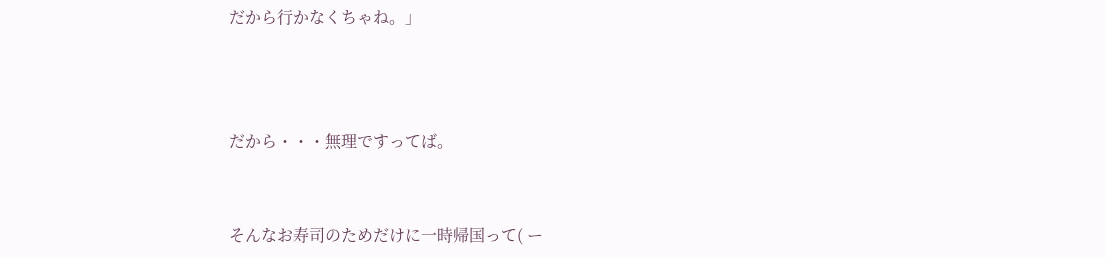だから行かなくちゃね。」



だから・・・無理ですってば。


そんなお寿司のためだけに一時帰国って( ー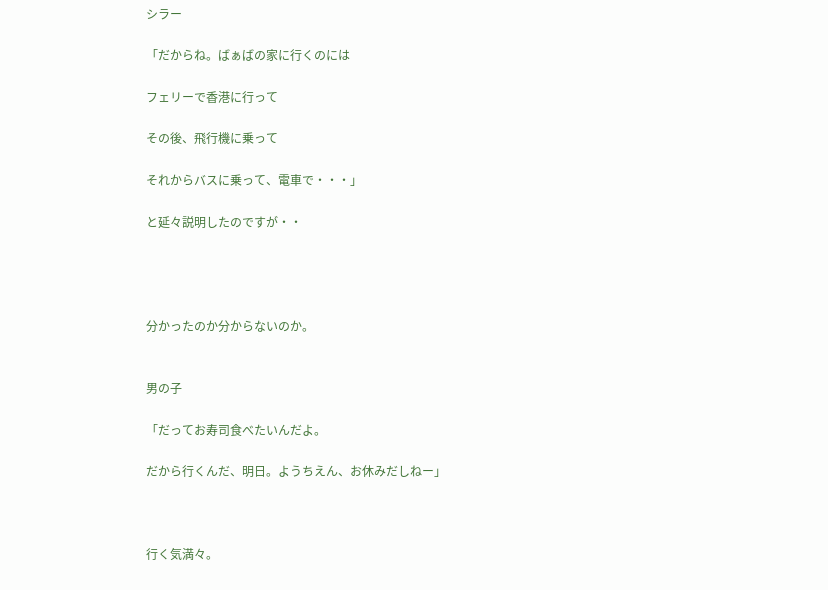シラー

「だからね。ばぁばの家に行くのには

フェリーで香港に行って

その後、飛行機に乗って

それからバスに乗って、電車で・・・」

と延々説明したのですが・・




分かったのか分からないのか。


男の子

「だってお寿司食べたいんだよ。

だから行くんだ、明日。ようちえん、お休みだしねー」



行く気満々。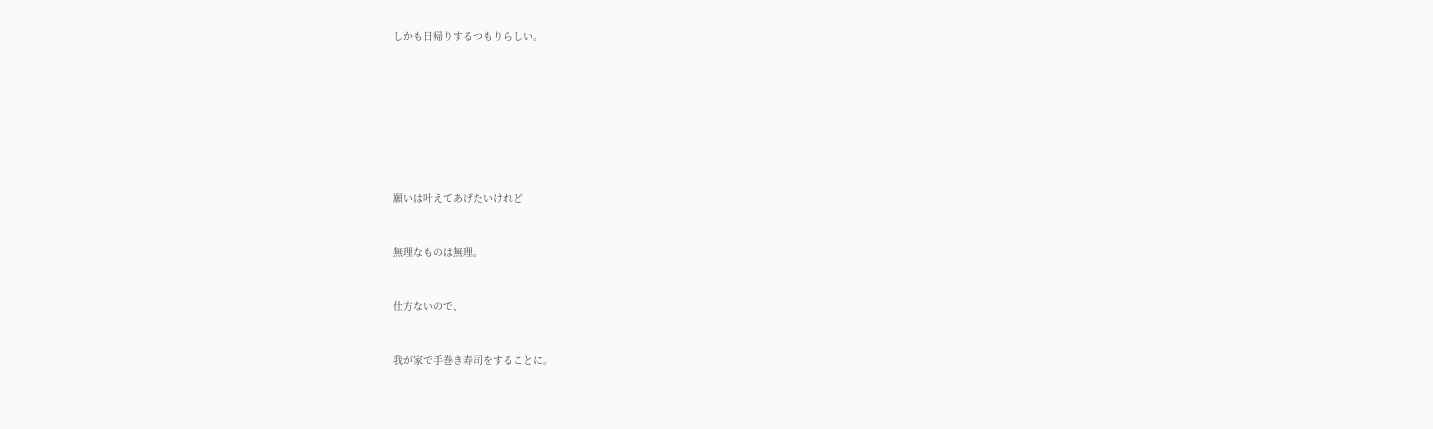しかも日帰りするつもりらしい。








願いは叶えてあげたいけれど


無理なものは無理。


仕方ないので、


我が家で手巻き寿司をすることに。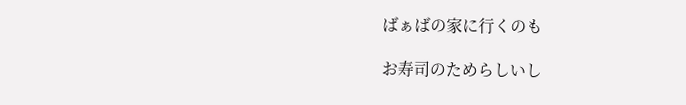ばぁばの家に行くのも

お寿司のためらしいし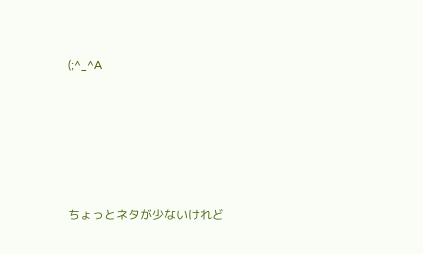(;^_^A







ちょっとネタが少ないけれど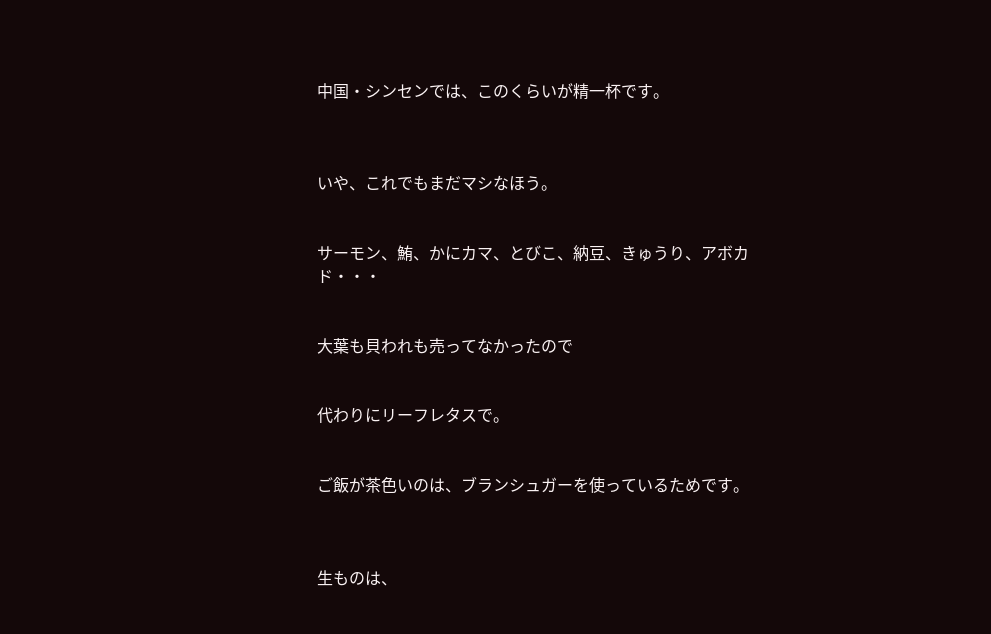中国・シンセンでは、このくらいが精一杯です。



いや、これでもまだマシなほう。


サーモン、鮪、かにカマ、とびこ、納豆、きゅうり、アボカド・・・


大葉も貝われも売ってなかったので


代わりにリーフレタスで。


ご飯が茶色いのは、ブランシュガーを使っているためです。



生ものは、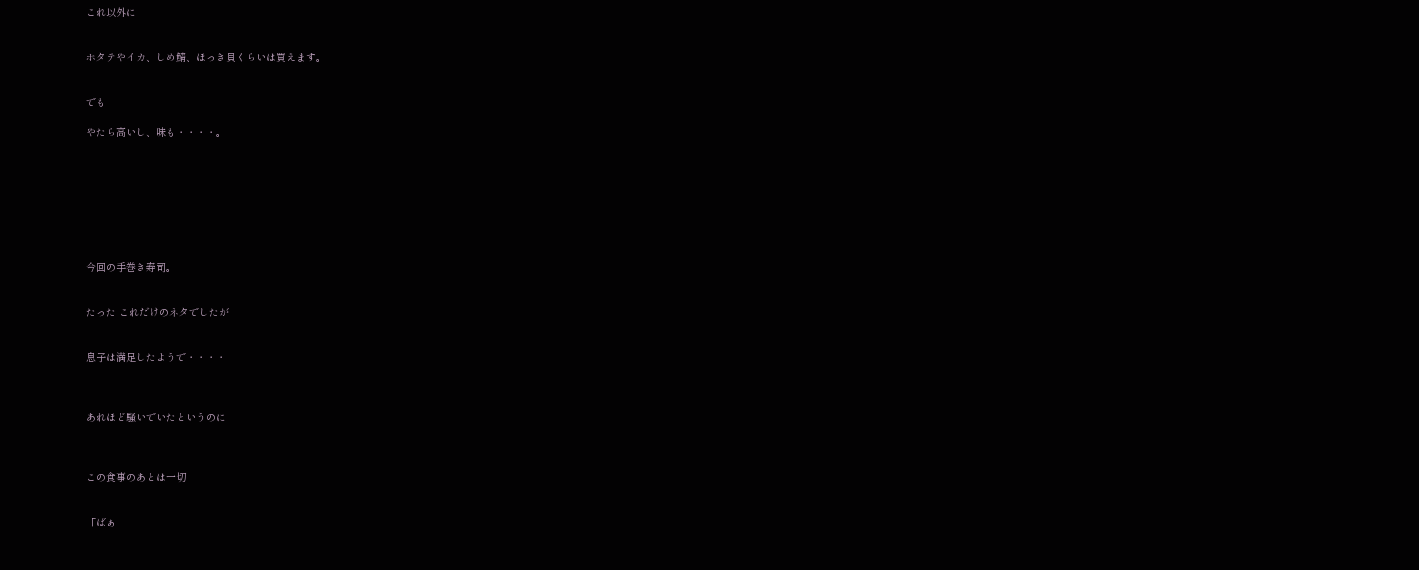これ以外に


ホタテやイカ、しめ鯖、ほっき貝くらいは買えます。


でも

やたら高いし、味も・・・・。








今回の手巻き寿司。


たった これだけのネタでしたが


息子は満足したようで・・・・



あれほど騒いでいたというのに



この食事のあとは一切


「ばぁ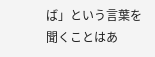ば」という言葉を聞くことはあ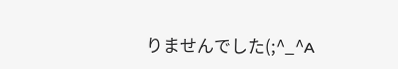りませんでした(;^_^A